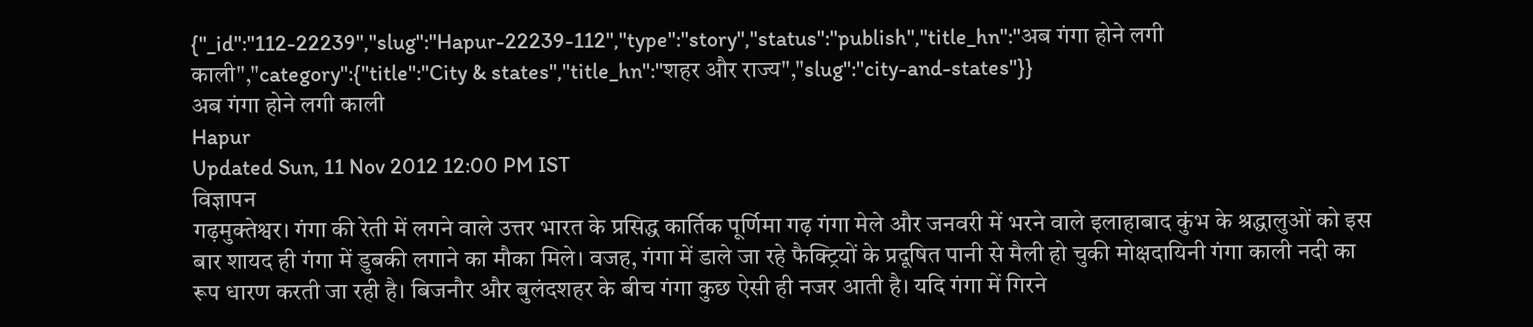{"_id":"112-22239","slug":"Hapur-22239-112","type":"story","status":"publish","title_hn":"अब गंगा होने लगी काली","category":{"title":"City & states","title_hn":"शहर और राज्य","slug":"city-and-states"}}
अब गंगा होने लगी काली
Hapur
Updated Sun, 11 Nov 2012 12:00 PM IST
विज्ञापन
गढ़मुक्तेश्वर। गंगा की रेती में लगने वाले उत्तर भारत के प्रसिद्ध कार्तिक पूर्णिमा गढ़ गंगा मेले और जनवरी में भरने वाले इलाहाबाद कुंभ के श्रद्धालुओं को इस बार शायद ही गंगा में डुबकी लगाने का मौका मिले। वजह, गंगा में डाले जा रहे फैक्ट्रियों के प्रदूषित पानी से मैली हो चुकी मोक्षदायिनी गंगा काली नदी का रूप धारण करती जा रही है। बिजनौर और बुलंदशहर के बीच गंगा कुछ ऐसी ही नजर आती है। यदि गंगा में गिरने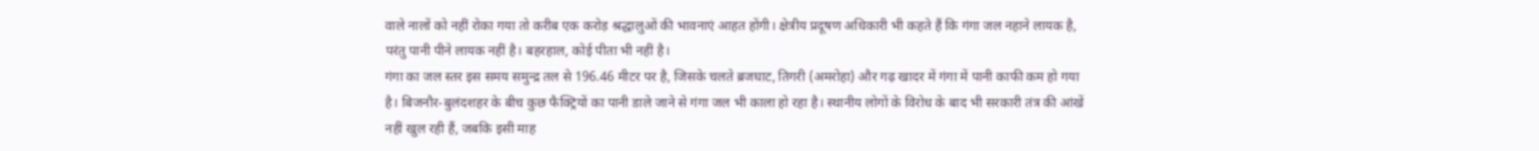वाले नालों को नहीं रोका गया तो करीब एक करोड़ श्रद्धालुओं की भावनाएं आहत होंगी। क्षेत्रीय प्रदूषण अधिकारी भी कहते हैं कि गंगा जल नहाने लायक है, परंतु पानी पीने लायक नहीं है। बहरहाल, कोई पीता भी नहीं है।
गंगा का जल स्तर इस समय समुन्द्र तल से 196.46 मीटर पर है, जिसके चलते ब्रजघाट, तिगरी (अमरोहा) और गढ़ खादर में गंगा में पानी काफी कम हो गया है। बिजनौर-बुलंदशहर के बीच कुछ फैक्ट्रियों का पानी डाले जाने से गंगा जल भी काला हो रहा है। स्थानीय लोगों के विरोध के बाद भी सरकारी तंत्र की आंखें नहीं खुल रही हैं, जबकि इसी माह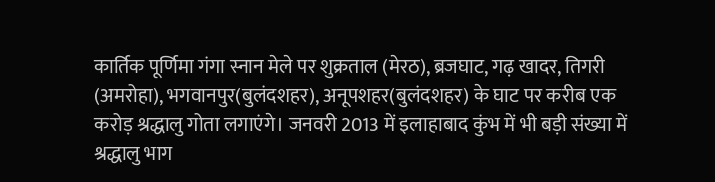कार्तिक पूर्णिमा गंगा स्नान मेले पर शुक्रताल (मेरठ), ब्रजघाट, गढ़ खादर, तिगरी (अमरोहा), भगवानपुर(बुलंदशहर), अनूपशहर(बुलंदशहर) के घाट पर करीब एक करोड़ श्रद्धालु गोता लगाएंगे। जनवरी 2013 में इलाहाबाद कुंभ में भी बड़ी संख्या में श्रद्धालु भाग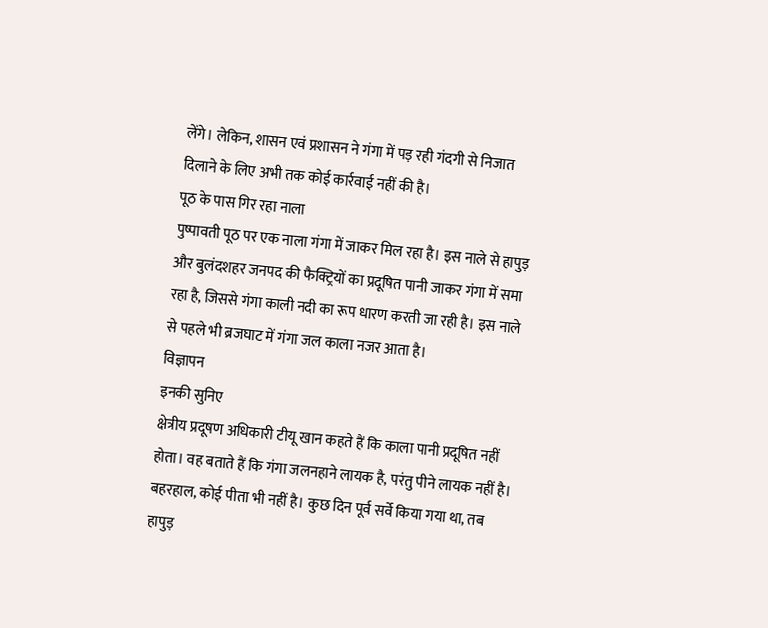लेंगे। लेकिन, शासन एवं प्रशासन ने गंगा में पड़ रही गंदगी से निजात दिलाने के लिए अभी तक कोई कार्रवाई नहीं की है।
पूठ के पास गिर रहा नाला
पुष्पावती पूठ पर एक नाला गंगा में जाकर मिल रहा है। इस नाले से हापुड़ और बुलंदशहर जनपद की फैक्ट्रियों का प्रदूषित पानी जाकर गंगा में समा रहा है, जिससे गंगा काली नदी का रूप धारण करती जा रही है। इस नाले से पहले भी ब्रजघाट में गंगा जल काला नजर आता है।
विज्ञापन
इनकी सुनिए
क्षेत्रीय प्रदूषण अधिकारी टीयू खान कहते हैं कि काला पानी प्रदूषित नहीं होता। वह बताते हैं कि गंगा जलनहाने लायक है, परंतु पीने लायक नहीं है। बहरहाल, कोई पीता भी नहीं है। कुछ दिन पूर्व सर्वे किया गया था, तब हापुड़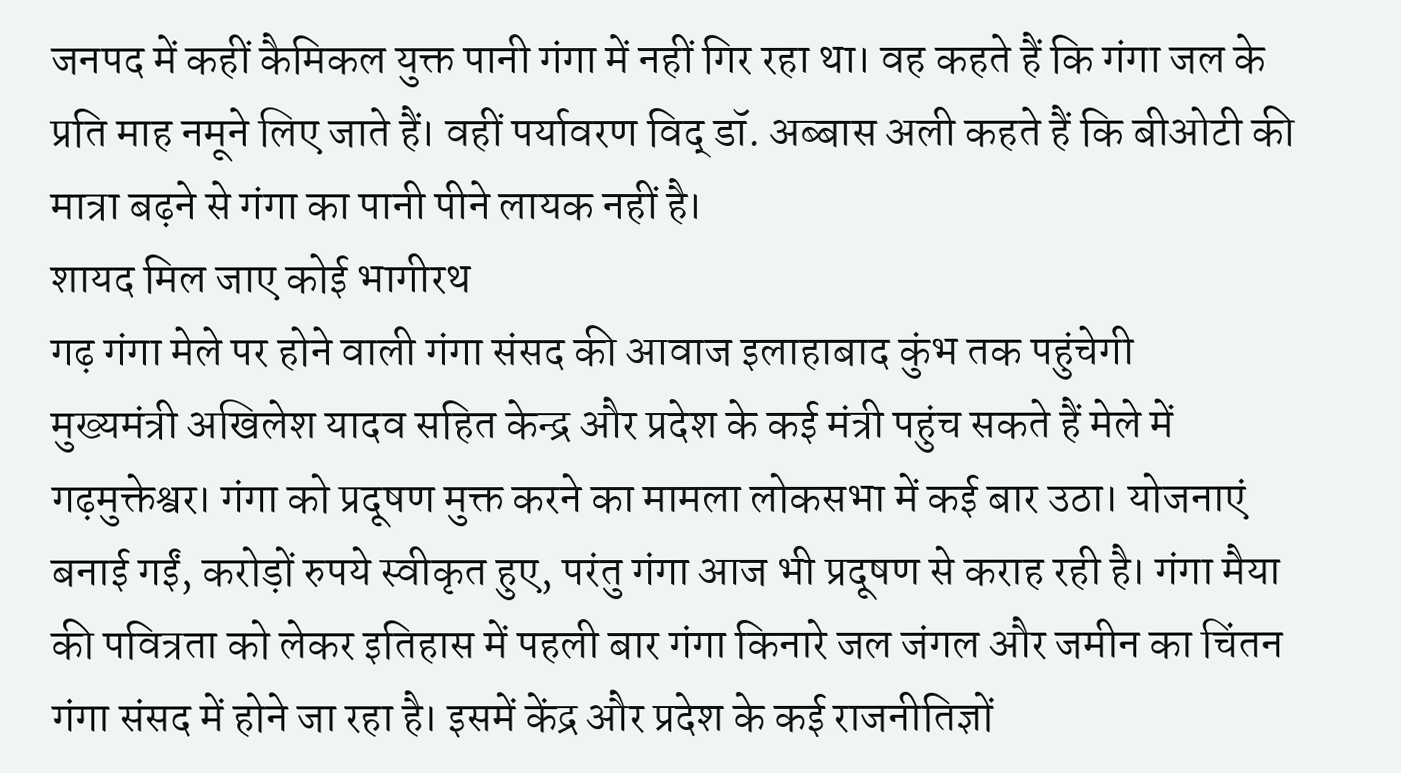जनपद में कहीं कैमिकल युक्त पानी गंगा में नहीं गिर रहा था। वह कहते हैं कि गंगा जल के प्रति माह नमूने लिए जाते हैं। वहीं पर्यावरण विद् डॉ. अब्बास अली कहते हैं कि बीओटी की मात्रा बढ़ने से गंगा का पानी पीने लायक नहीं है।
शायद मिल जाए कोई भागीरथ
गढ़ गंगा मेले पर होने वाली गंगा संसद की आवाज इलाहाबाद कुंभ तक पहुंचेगी
मुख्यमंत्री अखिलेश यादव सहित केन्द्र और प्रदेश के कई मंत्री पहुंच सकते हैं मेले में
गढ़मुक्तेश्वर। गंगा को प्रदूषण मुक्त करने का मामला लोकसभा में कई बार उठा। योजनाएं बनाई गईं, करोड़ों रुपये स्वीकृत हुए, परंतु गंगा आज भी प्रदूषण से कराह रही है। गंगा मैया की पवित्रता को लेकर इतिहास में पहली बार गंगा किनारे जल जंगल और जमीन का चिंतन गंगा संसद में होने जा रहा है। इसमें केंद्र और प्रदेश के कई राजनीतिज्ञों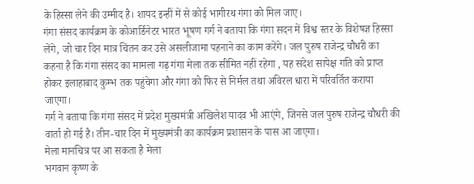के हिस्सा लेने की उम्मीद है। शायद इन्हीं में से कोई भागीरथ गंगा को मिल जाए।
गंगा संसद कार्यक्रम के कोआर्डिनेटर भारत भूषण गर्ग ने बताया कि गंगा सदन में विश्व स्तर के विशेषज्ञ हिस्सा लेंगे, जो चार दिन मात्र चिंतन कर उसे असलीजामा पहनाने का काम करेंगे। जल पुरुष राजेन्द्र चौधरी का कहना है कि गंगा संसद का मामला गढ़ गंगा मेला तक सीमित नहीं रहेगा , यह संदेश सापेक्ष गति को प्राप्त होकर इलाहाबाद कुम्भ तक पहुंचेगा और गंगा को फिर से निर्मल तथा अविरल धारा में परिवर्तित कराया जाएगा।
गर्ग ने बताया कि गंगा संसद में प्रदेश मुख्यमंत्री अखिलेश यादव भी आएंगे, जिनसे जल पुरुष राजेन्द्र चौधरी की वार्ता हो गई है। तीन-चार दिन में मुख्यमंत्री का कार्यक्रम प्रशासन के पास आ जाएगा।
मेला मानचित्र पर आ सकता है मेला
भगवान कृष्ण के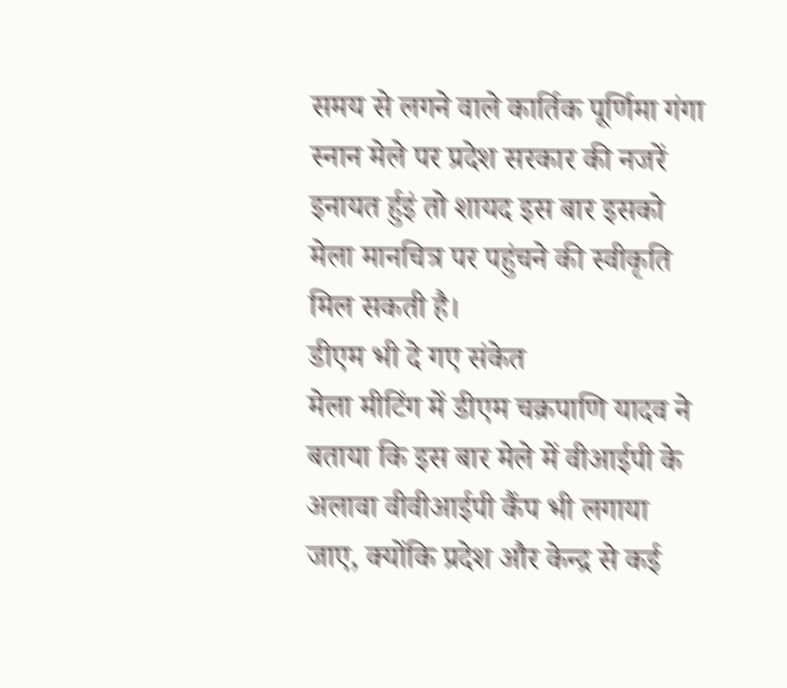समय से लगने वाले कार्तिक पूर्णिमा गंगा स्नान मेले पर प्रदेश सरकार की नजरें इनायत र्हुइं तो शायद इस बार इसको मेला मानचित्र पर पहुंचने की स्वीकृति मिल सकती है।
डीएम भी दे गए संकेत
मेला मीटिंग में डीएम चक्रपाणि यादव ने बताया कि इस बार मेले में वीआईपी के अलावा वीवीआईपी कैंप भी लगाया जाए, क्योंकि प्रदेश और केन्द्र से कई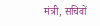मंत्री, सचिवों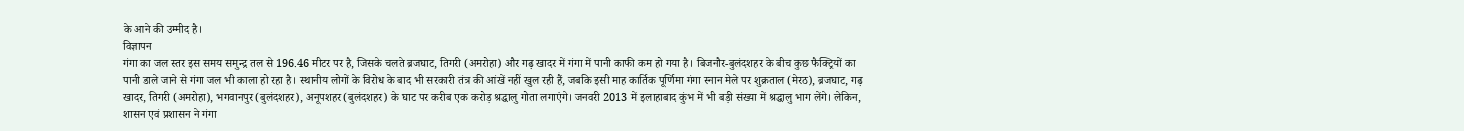के आने की उम्मीद है।
विज्ञापन
गंगा का जल स्तर इस समय समुन्द्र तल से 196.46 मीटर पर है, जिसके चलते ब्रजघाट, तिगरी (अमरोहा) और गढ़ खादर में गंगा में पानी काफी कम हो गया है। बिजनौर-बुलंदशहर के बीच कुछ फैक्ट्रियों का पानी डाले जाने से गंगा जल भी काला हो रहा है। स्थानीय लोगों के विरोध के बाद भी सरकारी तंत्र की आंखें नहीं खुल रही हैं, जबकि इसी माह कार्तिक पूर्णिमा गंगा स्नान मेले पर शुक्रताल (मेरठ), ब्रजघाट, गढ़ खादर, तिगरी (अमरोहा), भगवानपुर(बुलंदशहर), अनूपशहर(बुलंदशहर) के घाट पर करीब एक करोड़ श्रद्धालु गोता लगाएंगे। जनवरी 2013 में इलाहाबाद कुंभ में भी बड़ी संख्या में श्रद्धालु भाग लेंगे। लेकिन, शासन एवं प्रशासन ने गंगा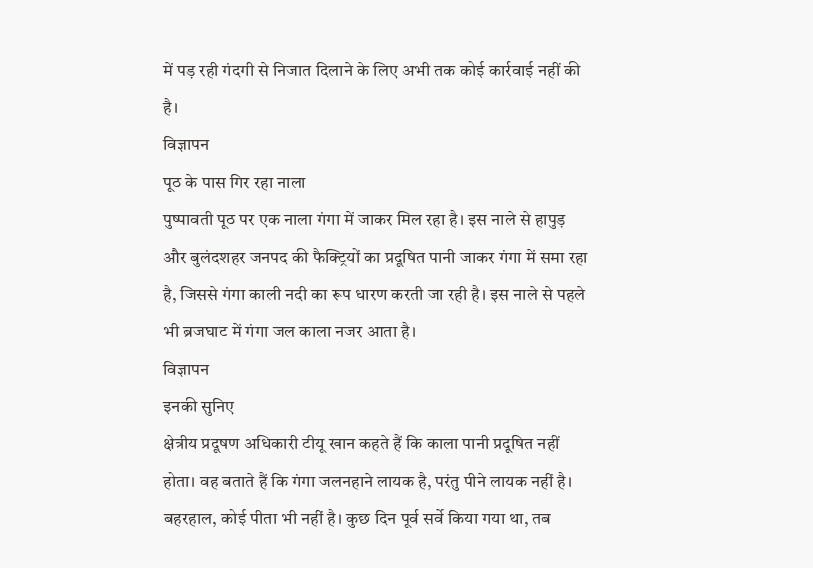में पड़ रही गंदगी से निजात दिलाने के लिए अभी तक कोई कार्रवाई नहीं की है।
विज्ञापन
पूठ के पास गिर रहा नाला
पुष्पावती पूठ पर एक नाला गंगा में जाकर मिल रहा है। इस नाले से हापुड़ और बुलंदशहर जनपद की फैक्ट्रियों का प्रदूषित पानी जाकर गंगा में समा रहा है, जिससे गंगा काली नदी का रूप धारण करती जा रही है। इस नाले से पहले भी ब्रजघाट में गंगा जल काला नजर आता है।
विज्ञापन
इनकी सुनिए
क्षेत्रीय प्रदूषण अधिकारी टीयू खान कहते हैं कि काला पानी प्रदूषित नहीं होता। वह बताते हैं कि गंगा जलनहाने लायक है, परंतु पीने लायक नहीं है। बहरहाल, कोई पीता भी नहीं है। कुछ दिन पूर्व सर्वे किया गया था, तब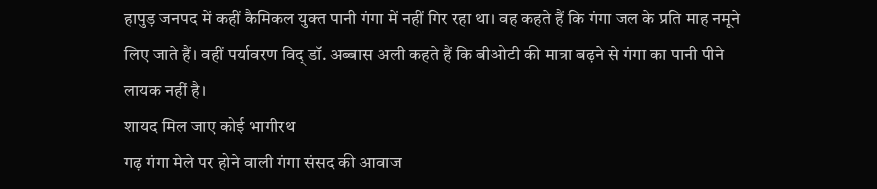हापुड़ जनपद में कहीं कैमिकल युक्त पानी गंगा में नहीं गिर रहा था। वह कहते हैं कि गंगा जल के प्रति माह नमूने लिए जाते हैं। वहीं पर्यावरण विद् डॉ. अब्बास अली कहते हैं कि बीओटी की मात्रा बढ़ने से गंगा का पानी पीने लायक नहीं है।
शायद मिल जाए कोई भागीरथ
गढ़ गंगा मेले पर होने वाली गंगा संसद की आवाज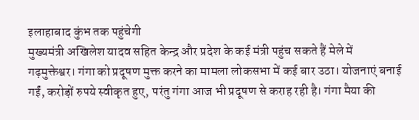इलाहाबाद कुंभ तक पहुंचेगी
मुख्यमंत्री अखिलेश यादव सहित केन्द्र और प्रदेश के कई मंत्री पहुंच सकते हैं मेले में
गढ़मुक्तेश्वर। गंगा को प्रदूषण मुक्त करने का मामला लोकसभा में कई बार उठा। योजनाएं बनाई गईं, करोड़ों रुपये स्वीकृत हुए, परंतु गंगा आज भी प्रदूषण से कराह रही है। गंगा मैया की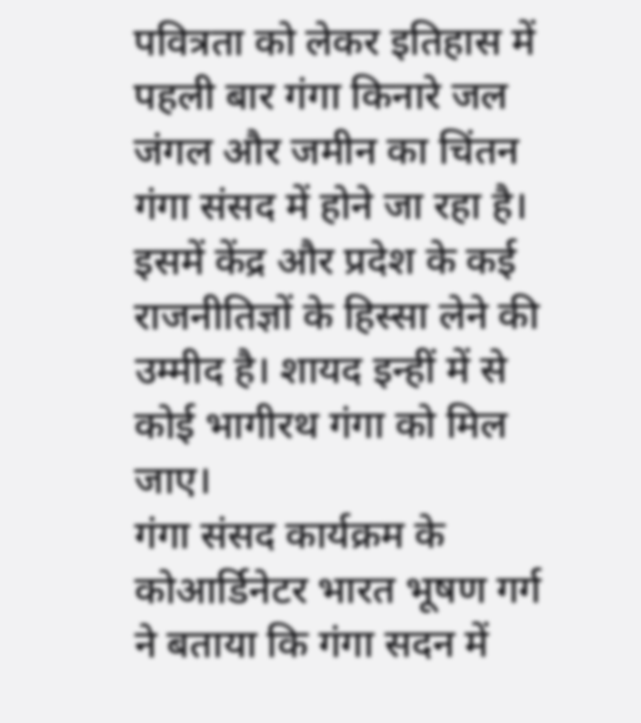पवित्रता को लेकर इतिहास में पहली बार गंगा किनारे जल जंगल और जमीन का चिंतन गंगा संसद में होने जा रहा है। इसमें केंद्र और प्रदेश के कई राजनीतिज्ञों के हिस्सा लेने की उम्मीद है। शायद इन्हीं में से कोई भागीरथ गंगा को मिल जाए।
गंगा संसद कार्यक्रम के कोआर्डिनेटर भारत भूषण गर्ग ने बताया कि गंगा सदन में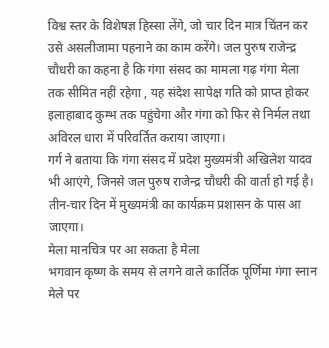विश्व स्तर के विशेषज्ञ हिस्सा लेंगे, जो चार दिन मात्र चिंतन कर उसे असलीजामा पहनाने का काम करेंगे। जल पुरुष राजेन्द्र चौधरी का कहना है कि गंगा संसद का मामला गढ़ गंगा मेला तक सीमित नहीं रहेगा , यह संदेश सापेक्ष गति को प्राप्त होकर इलाहाबाद कुम्भ तक पहुंचेगा और गंगा को फिर से निर्मल तथा अविरल धारा में परिवर्तित कराया जाएगा।
गर्ग ने बताया कि गंगा संसद में प्रदेश मुख्यमंत्री अखिलेश यादव भी आएंगे, जिनसे जल पुरुष राजेन्द्र चौधरी की वार्ता हो गई है। तीन-चार दिन में मुख्यमंत्री का कार्यक्रम प्रशासन के पास आ जाएगा।
मेला मानचित्र पर आ सकता है मेला
भगवान कृष्ण के समय से लगने वाले कार्तिक पूर्णिमा गंगा स्नान मेले पर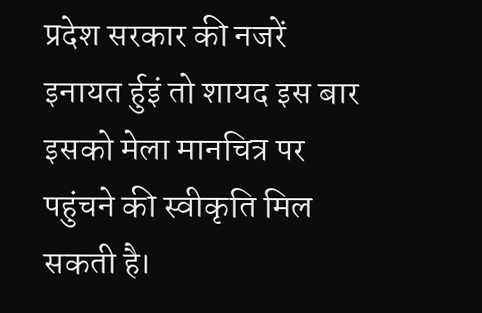प्रदेश सरकार की नजरें इनायत र्हुइं तो शायद इस बार इसको मेला मानचित्र पर पहुंचने की स्वीकृति मिल सकती है।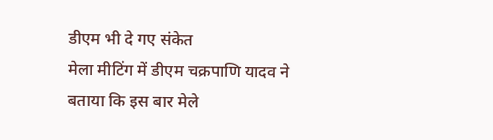डीएम भी दे गए संकेत
मेला मीटिंग में डीएम चक्रपाणि यादव ने बताया कि इस बार मेले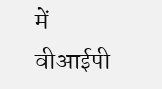में वीआईपी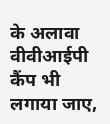के अलावा वीवीआईपी कैंप भी लगाया जाए,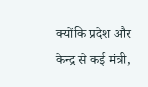क्योंकि प्रदेश और केन्द्र से कई मंत्री,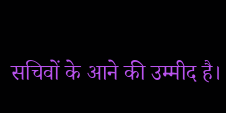सचिवों के आने की उम्मीद है।